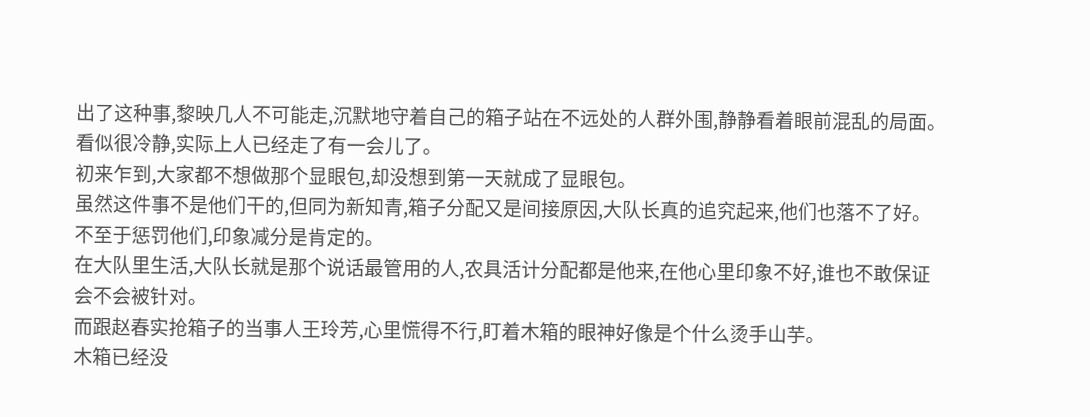出了这种事,黎映几人不可能走,沉默地守着自己的箱子站在不远处的人群外围,静静看着眼前混乱的局面。
看似很冷静,实际上人已经走了有一会儿了。
初来乍到,大家都不想做那个显眼包,却没想到第一天就成了显眼包。
虽然这件事不是他们干的,但同为新知青,箱子分配又是间接原因,大队长真的追究起来,他们也落不了好。
不至于惩罚他们,印象减分是肯定的。
在大队里生活,大队长就是那个说话最管用的人,农具活计分配都是他来,在他心里印象不好,谁也不敢保证会不会被针对。
而跟赵春实抢箱子的当事人王玲芳,心里慌得不行,盯着木箱的眼神好像是个什么烫手山芋。
木箱已经没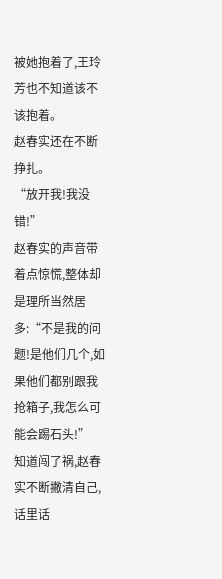被她抱着了,王玲芳也不知道该不该抱着。
赵春实还在不断挣扎。
“放开我!我没错!”
赵春实的声音带着点惊慌,整体却是理所当然居多:“不是我的问题!是他们几个,如果他们都别跟我抢箱子,我怎么可能会踢石头!”
知道闯了祸,赵春实不断撇清自己,话里话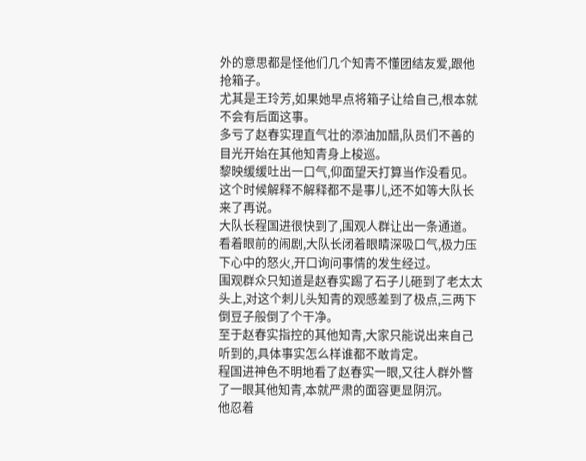外的意思都是怪他们几个知青不懂团结友爱,跟他抢箱子。
尤其是王玲芳,如果她早点将箱子让给自己,根本就不会有后面这事。
多亏了赵春实理直气壮的添油加醋,队员们不善的目光开始在其他知青身上梭巡。
黎映缓缓吐出一口气,仰面望天打算当作没看见。
这个时候解释不解释都不是事儿,还不如等大队长来了再说。
大队长程国进很快到了,围观人群让出一条通道。
看着眼前的闹剧,大队长闭着眼睛深吸口气,极力压下心中的怒火,开口询问事情的发生经过。
围观群众只知道是赵春实踢了石子儿砸到了老太太头上,对这个刺儿头知青的观感差到了极点,三两下倒豆子般倒了个干净。
至于赵春实指控的其他知青,大家只能说出来自己听到的,具体事实怎么样谁都不敢肯定。
程国进神色不明地看了赵春实一眼,又往人群外瞥了一眼其他知青,本就严肃的面容更显阴沉。
他忍着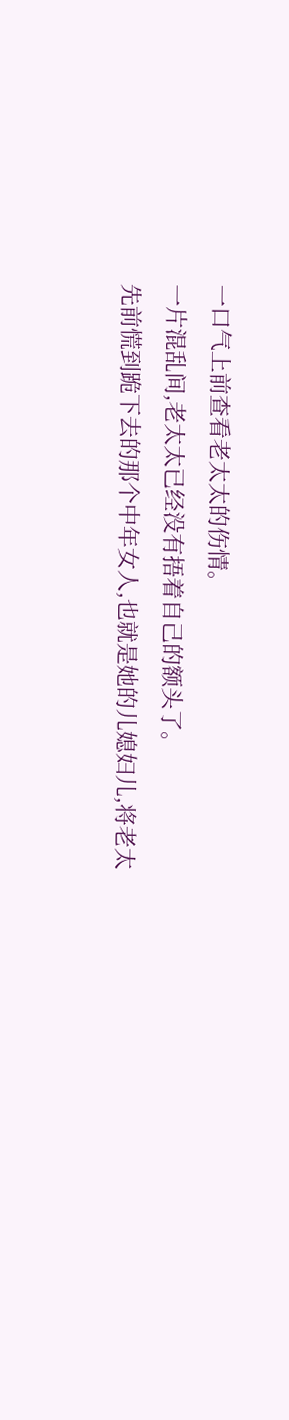一口气上前查看老太太的伤情。
一片混乱间,老太太已经没有捂着自己的额头了。
先前慌到跪下去的那个中年女人,也就是她的儿媳妇儿,将老太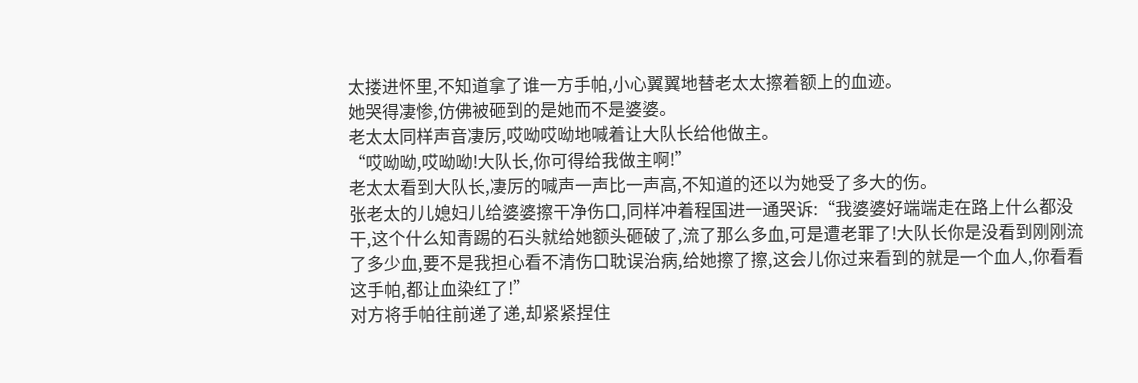太搂进怀里,不知道拿了谁一方手帕,小心翼翼地替老太太擦着额上的血迹。
她哭得凄惨,仿佛被砸到的是她而不是婆婆。
老太太同样声音凄厉,哎呦哎呦地喊着让大队长给他做主。
“哎呦呦,哎呦呦!大队长,你可得给我做主啊!”
老太太看到大队长,凄厉的喊声一声比一声高,不知道的还以为她受了多大的伤。
张老太的儿媳妇儿给婆婆擦干净伤口,同样冲着程国进一通哭诉:“我婆婆好端端走在路上什么都没干,这个什么知青踢的石头就给她额头砸破了,流了那么多血,可是遭老罪了!大队长你是没看到刚刚流了多少血,要不是我担心看不清伤口耽误治病,给她擦了擦,这会儿你过来看到的就是一个血人,你看看这手帕,都让血染红了!”
对方将手帕往前递了递,却紧紧捏住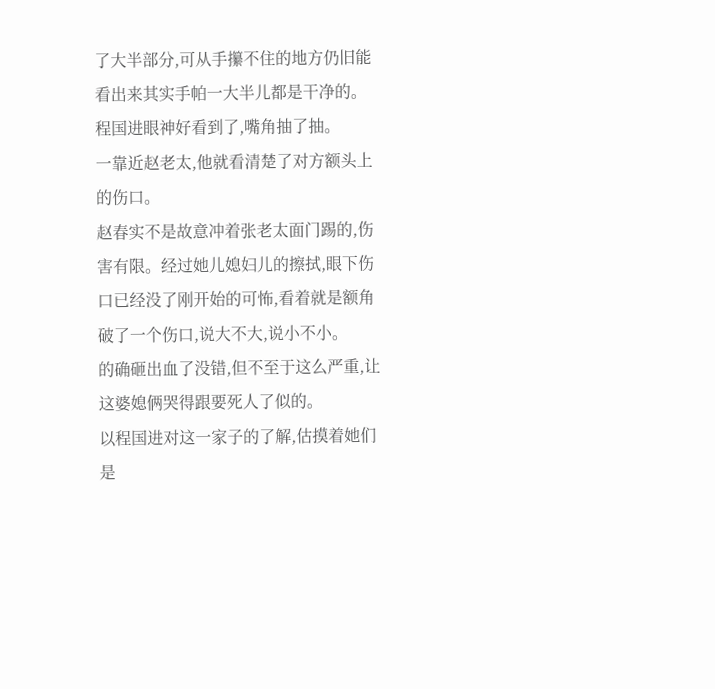了大半部分,可从手攥不住的地方仍旧能看出来其实手帕一大半儿都是干净的。
程国进眼神好看到了,嘴角抽了抽。
一靠近赵老太,他就看清楚了对方额头上的伤口。
赵春实不是故意冲着张老太面门踢的,伤害有限。经过她儿媳妇儿的擦拭,眼下伤口已经没了刚开始的可怖,看着就是额角破了一个伤口,说大不大,说小不小。
的确砸出血了没错,但不至于这么严重,让这婆媳俩哭得跟要死人了似的。
以程国进对这一家子的了解,估摸着她们是